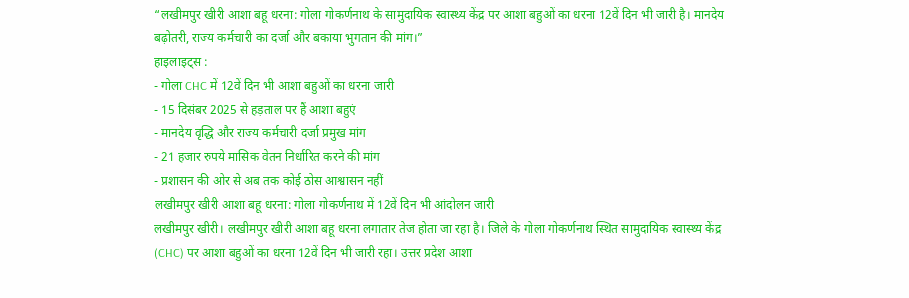“लखीमपुर खीरी आशा बहू धरना: गोला गोकर्णनाथ के सामुदायिक स्वास्थ्य केंद्र पर आशा बहुओं का धरना 12वें दिन भी जारी है। मानदेय बढ़ोतरी, राज्य कर्मचारी का दर्जा और बकाया भुगतान की मांग।”
हाइलाइट्स :
- गोला CHC में 12वें दिन भी आशा बहुओं का धरना जारी
- 15 दिसंबर 2025 से हड़ताल पर हैं आशा बहुएं
- मानदेय वृद्धि और राज्य कर्मचारी दर्जा प्रमुख मांग
- 21 हजार रुपये मासिक वेतन निर्धारित करने की मांग
- प्रशासन की ओर से अब तक कोई ठोस आश्वासन नहीं
लखीमपुर खीरी आशा बहू धरना: गोला गोकर्णनाथ में 12वें दिन भी आंदोलन जारी
लखीमपुर खीरी। लखीमपुर खीरी आशा बहू धरना लगातार तेज होता जा रहा है। जिले के गोला गोकर्णनाथ स्थित सामुदायिक स्वास्थ्य केंद्र (CHC) पर आशा बहुओं का धरना 12वें दिन भी जारी रहा। उत्तर प्रदेश आशा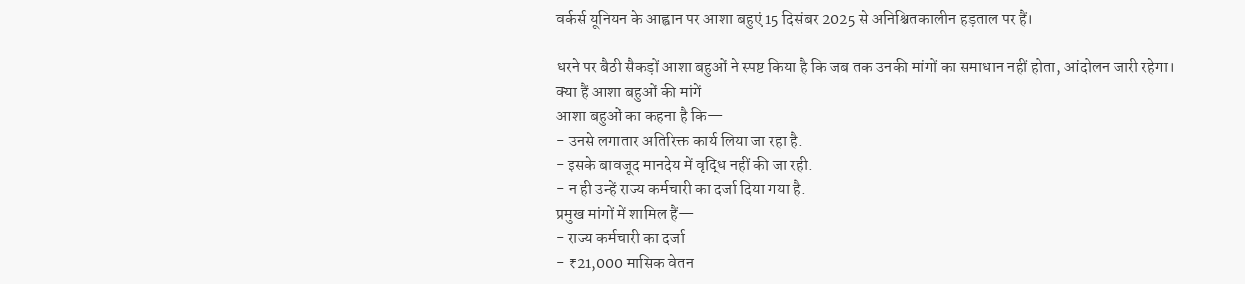वर्कर्स यूनियन के आह्वान पर आशा बहुएं 15 दिसंबर 2025 से अनिश्चितकालीन हड़ताल पर हैं।

धरने पर बैठी सैकड़ों आशा बहुओं ने स्पष्ट किया है कि जब तक उनकी मांगों का समाधान नहीं होता, आंदोलन जारी रहेगा।
क्या हैं आशा बहुओं की मांगें
आशा बहुओं का कहना है कि—
- उनसे लगातार अतिरिक्त कार्य लिया जा रहा है.
- इसके बावजूद मानदेय में वृद्धि नहीं की जा रही.
- न ही उन्हें राज्य कर्मचारी का दर्जा दिया गया है.
प्रमुख मांगों में शामिल हैं—
- राज्य कर्मचारी का दर्जा
- ₹21,000 मासिक वेतन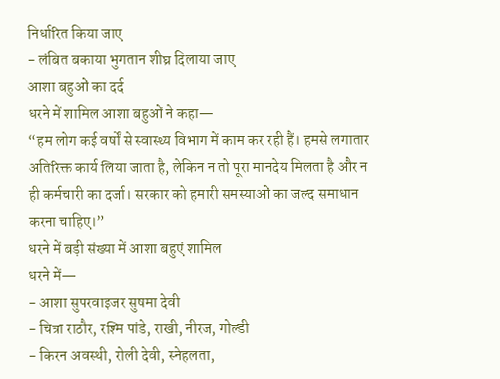निर्धारित किया जाए
- लंबित बकाया भुगतान शीघ्र दिलाया जाए
आशा बहुओं का दर्द
धरने में शामिल आशा बहुओं ने कहा—
“हम लोग कई वर्षों से स्वास्थ्य विभाग में काम कर रही हैं। हमसे लगातार अतिरिक्त कार्य लिया जाता है, लेकिन न तो पूरा मानदेय मिलता है और न ही कर्मचारी का दर्जा। सरकार को हमारी समस्याओं का जल्द समाधान करना चाहिए।”
धरने में बड़ी संख्या में आशा बहुएं शामिल
धरने में—
- आशा सुपरवाइजर सुषमा देवी
- चित्रा राठौर, रश्मि पांडे, राखी, नीरज, गोल्डी
- किरन अवस्थी, रोली देवी, स्नेहलता,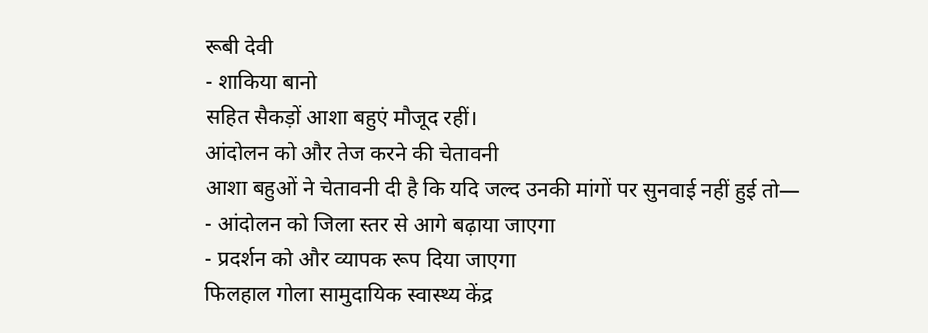रूबी देवी
- शाकिया बानो
सहित सैकड़ों आशा बहुएं मौजूद रहीं।
आंदोलन को और तेज करने की चेतावनी
आशा बहुओं ने चेतावनी दी है कि यदि जल्द उनकी मांगों पर सुनवाई नहीं हुई तो—
- आंदोलन को जिला स्तर से आगे बढ़ाया जाएगा
- प्रदर्शन को और व्यापक रूप दिया जाएगा
फिलहाल गोला सामुदायिक स्वास्थ्य केंद्र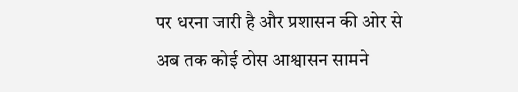पर धरना जारी है और प्रशासन की ओर से अब तक कोई ठोस आश्वासन सामने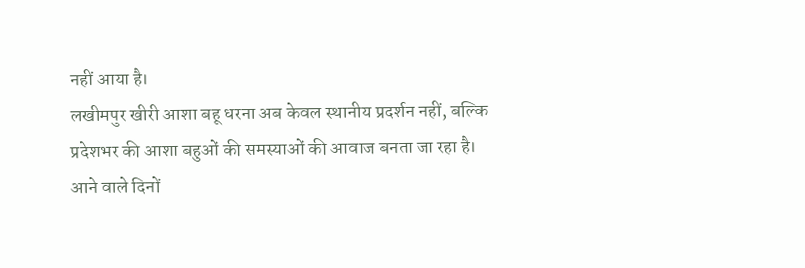नहीं आया है।
लखीमपुर खीरी आशा बहू धरना अब केवल स्थानीय प्रदर्शन नहीं, बल्कि प्रदेशभर की आशा बहुओं की समस्याओं की आवाज बनता जा रहा है। आने वाले दिनों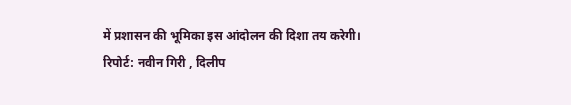में प्रशासन की भूमिका इस आंदोलन की दिशा तय करेगी।
रिपोर्ट: नवीन गिरी , दिलीप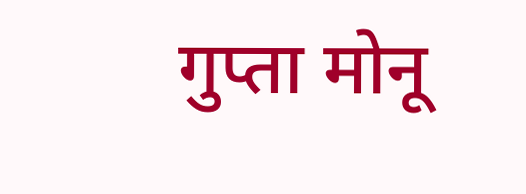गुप्ता मोनू